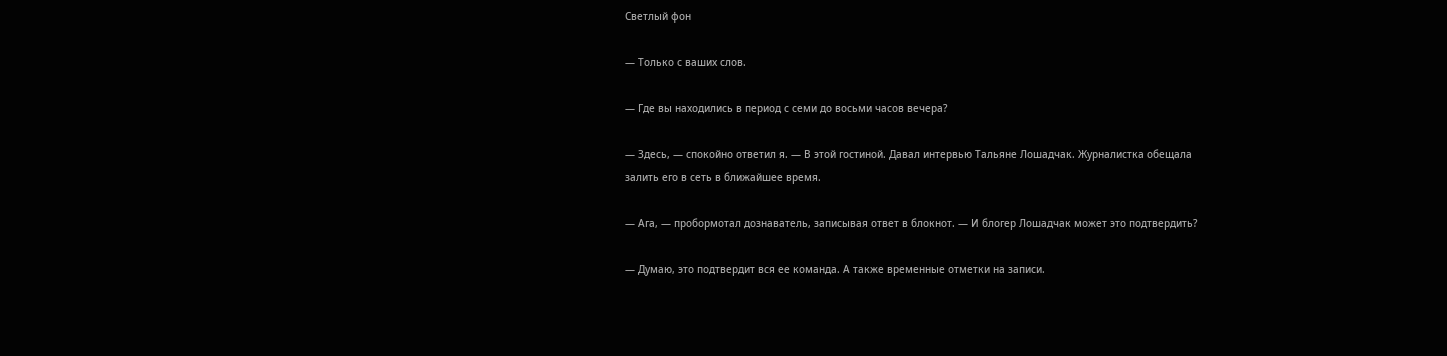Светлый фон

— Только с ваших слов.

— Где вы находились в период с семи до восьми часов вечера?

— Здесь, — спокойно ответил я. — В этой гостиной. Давал интервью Тальяне Лошадчак. Журналистка обещала залить его в сеть в ближайшее время.

— Ага, — пробормотал дознаватель, записывая ответ в блокнот. — И блогер Лошадчак может это подтвердить?

— Думаю, это подтвердит вся ее команда. А также временные отметки на записи.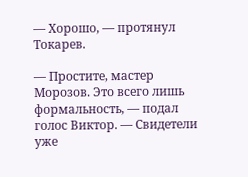— Хорошо, — протянул Токарев.

— Простите, мастер Морозов. Это всего лишь формальность, — подал голос Виктор. — Свидетели уже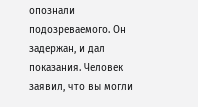опознали подозреваемого. Он задержан, и дал показания. Человек заявил, что вы могли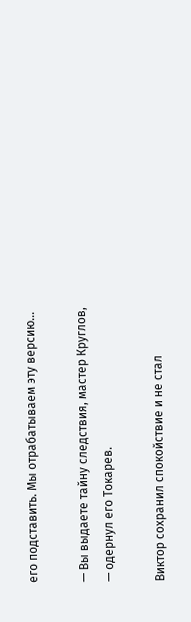его подставить. Мы отрабатываем эту версию…

— Вы выдаете тайну следствия, мастер Круглов, — одернул его Токарев.

Виктор сохранил спокойствие и не стал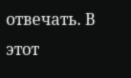отвечать. В этот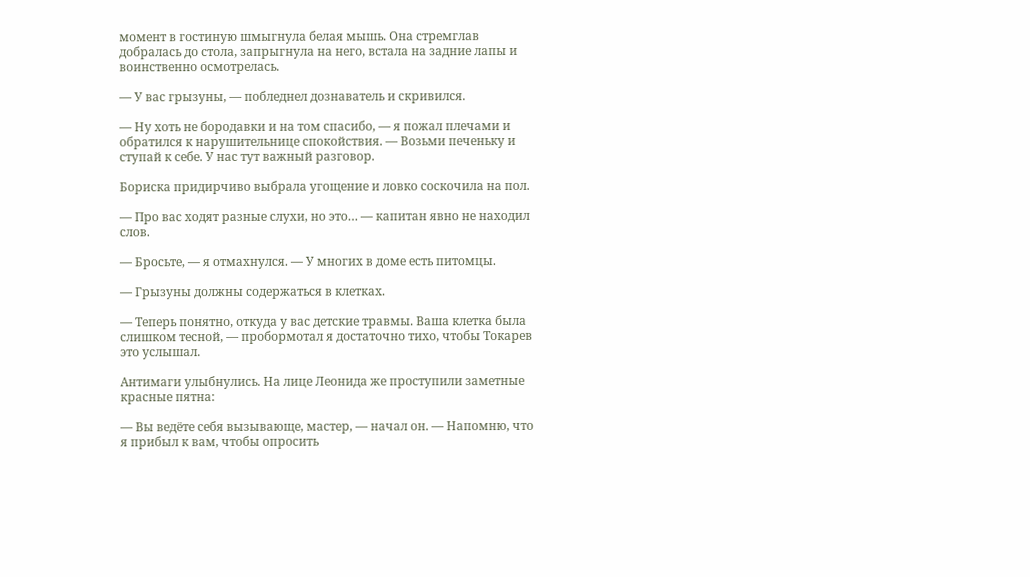момент в гостиную шмыгнула белая мышь. Она стремглав добралась до стола, запрыгнула на него, встала на задние лапы и воинственно осмотрелась.

— У вас грызуны, — побледнел дознаватель и скривился.

— Ну хоть не бородавки и на том спасибо, — я пожал плечами и обратился к нарушительнице спокойствия. — Возьми печеньку и ступай к себе. У нас тут важный разговор.

Бориска придирчиво выбрала угощение и ловко соскочила на пол.

— Про вас ходят разные слухи, но это… — капитан явно не находил слов.

— Бросьте, — я отмахнулся. — У многих в доме есть питомцы.

— Грызуны должны содержаться в клетках.

— Теперь понятно, откуда у вас детские травмы. Ваша клетка была слишком тесной, — пробормотал я достаточно тихо, чтобы Токарев это услышал.

Антимаги улыбнулись. На лице Леонида же проступили заметные красные пятна:

— Вы ведёте себя вызывающе, мастер, — начал он. — Напомню, что я прибыл к вам, чтобы опросить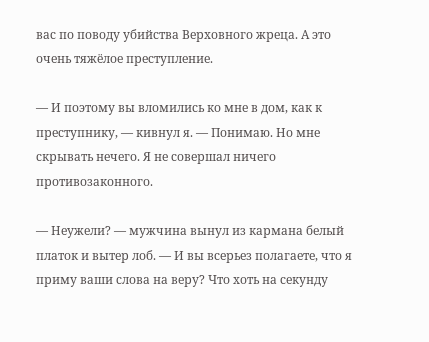вас по поводу убийства Верховного жреца. А это очень тяжёлое преступление.

— И поэтому вы вломились ко мне в дом, как к преступнику, — кивнул я. — Понимаю. Но мне скрывать нечего. Я не совершал ничего противозаконного.

— Неужели? — мужчина вынул из кармана белый платок и вытер лоб. — И вы всерьез полагаете, что я приму ваши слова на веру? Что хоть на секунду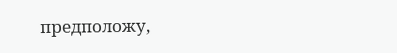предположу,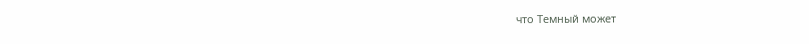что Темный может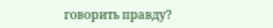говорить правду?